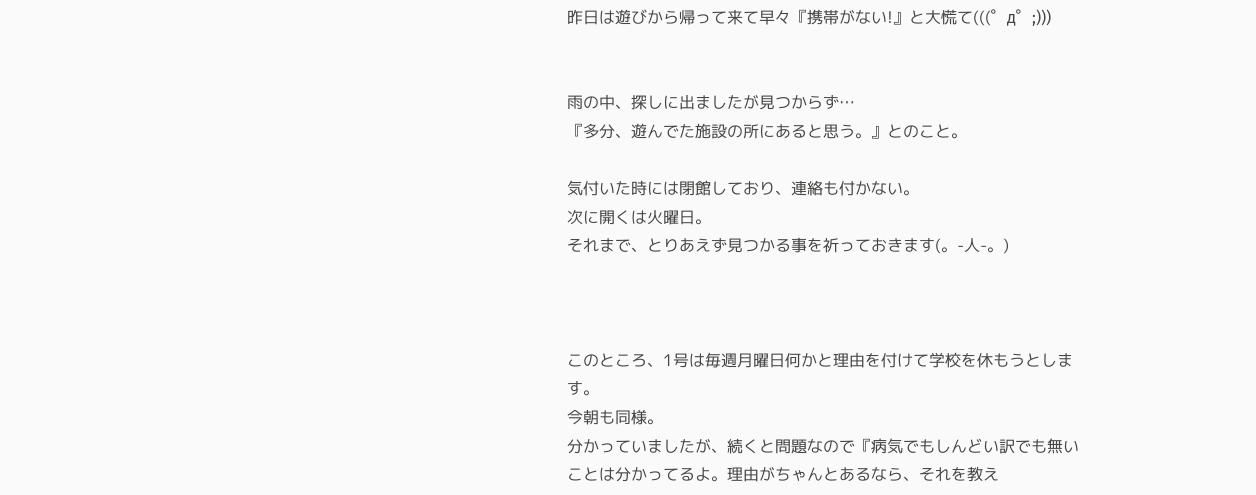昨日は遊びから帰って来て早々『携帯がない!』と大慌て(((゜д゜;)))


雨の中、探しに出ましたが見つからず…
『多分、遊んでた施設の所にあると思う。』とのこと。

気付いた時には閉館しており、連絡も付かない。
次に開くは火曜日。
それまで、とりあえず見つかる事を祈っておきます(。-人-。)



このところ、1号は毎週月曜日何かと理由を付けて学校を休もうとします。
今朝も同様。
分かっていましたが、続くと問題なので『病気でもしんどい訳でも無いことは分かってるよ。理由がちゃんとあるなら、それを教え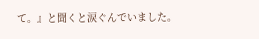て。』と聞くと涙ぐんでいました。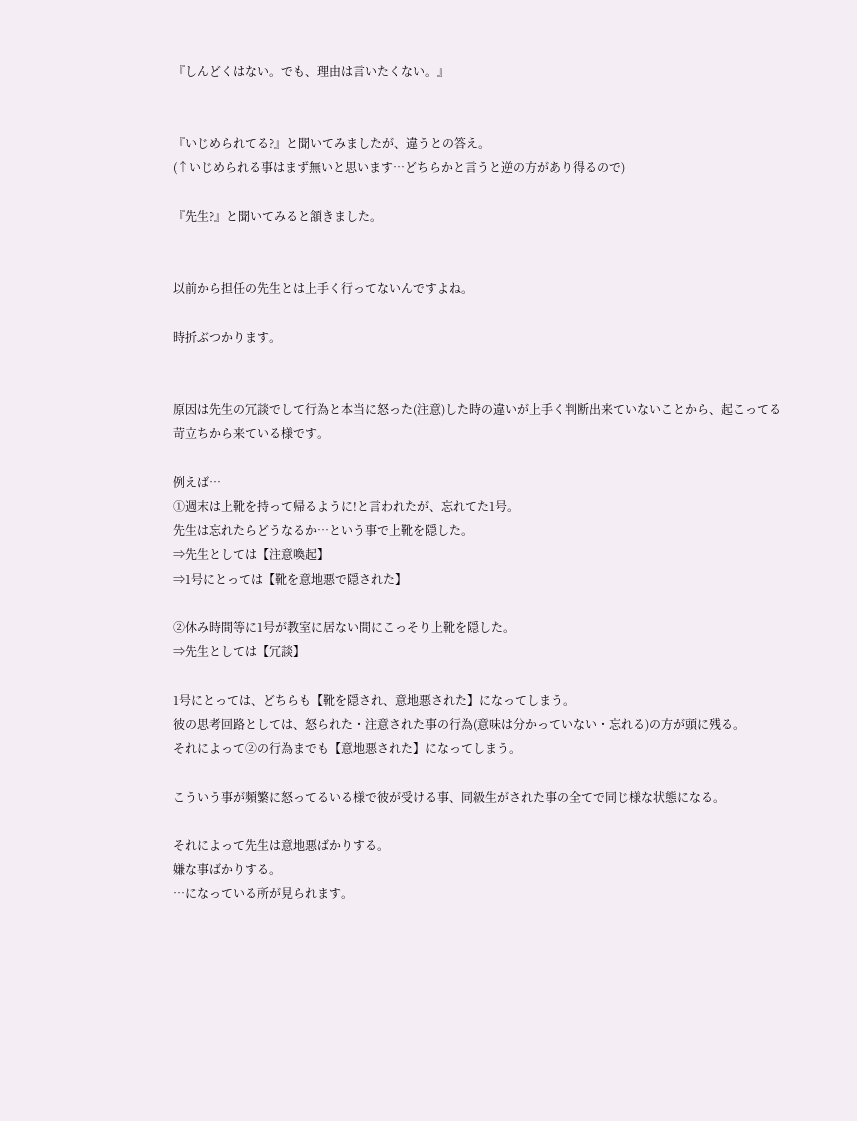『しんどくはない。でも、理由は言いたくない。』


『いじめられてる?』と聞いてみましたが、違うとの答え。
(↑いじめられる事はまず無いと思います…どちらかと言うと逆の方があり得るので)

『先生?』と聞いてみると頷きました。


以前から担任の先生とは上手く行ってないんですよね。

時折ぶつかります。


原因は先生の冗談でして行為と本当に怒った(注意)した時の違いが上手く判断出来ていないことから、起こってる苛立ちから来ている様です。

例えば…
①週末は上靴を持って帰るように!と言われたが、忘れてた1号。
先生は忘れたらどうなるか…という事で上靴を隠した。
⇒先生としては【注意喚起】
⇒1号にとっては【靴を意地悪で隠された】

②休み時間等に1号が教室に居ない間にこっそり上靴を隠した。
⇒先生としては【冗談】

1号にとっては、どちらも【靴を隠され、意地悪された】になってしまう。
彼の思考回路としては、怒られた・注意された事の行為(意味は分かっていない・忘れる)の方が頭に残る。
それによって②の行為までも【意地悪された】になってしまう。

こういう事が頻繁に怒ってるいる様で彼が受ける事、同級生がされた事の全てで同じ様な状態になる。

それによって先生は意地悪ばかりする。
嫌な事ばかりする。
…になっている所が見られます。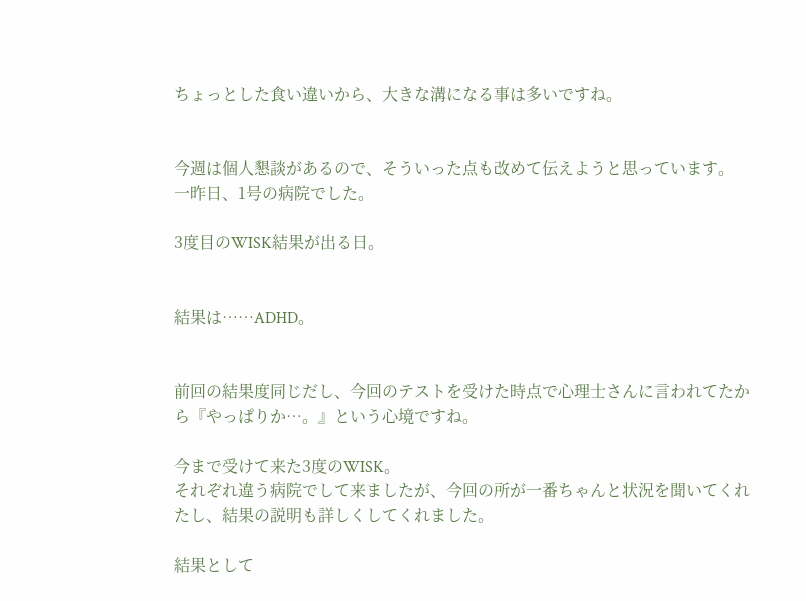ちょっとした食い違いから、大きな溝になる事は多いですね。


今週は個人懇談があるので、そういった点も改めて伝えようと思っています。
一昨日、1号の病院でした。

3度目のWISK結果が出る日。


結果は……ADHD。


前回の結果度同じだし、今回のテストを受けた時点で心理士さんに言われてたから『やっぱりか…。』という心境ですね。

今まで受けて来た3度のWISK。
それぞれ違う病院でして来ましたが、今回の所が一番ちゃんと状況を聞いてくれたし、結果の説明も詳しくしてくれました。

結果として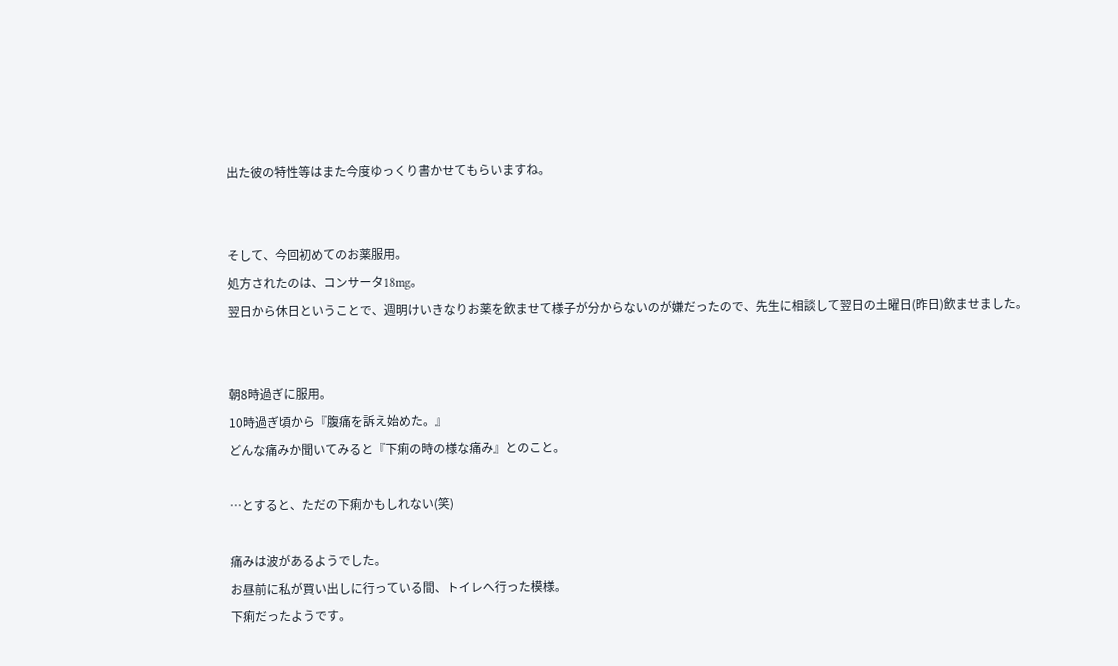出た彼の特性等はまた今度ゆっくり書かせてもらいますね。


そして、今回初めてのお薬服用。
処方されたのは、コンサータ18mg。
翌日から休日ということで、週明けいきなりお薬を飲ませて様子が分からないのが嫌だったので、先生に相談して翌日の土曜日(昨日)飲ませました。


朝8時過ぎに服用。
10時過ぎ頃から『腹痛を訴え始めた。』
どんな痛みか聞いてみると『下痢の時の様な痛み』とのこと。

…とすると、ただの下痢かもしれない(笑)

痛みは波があるようでした。
お昼前に私が買い出しに行っている間、トイレへ行った模様。
下痢だったようです。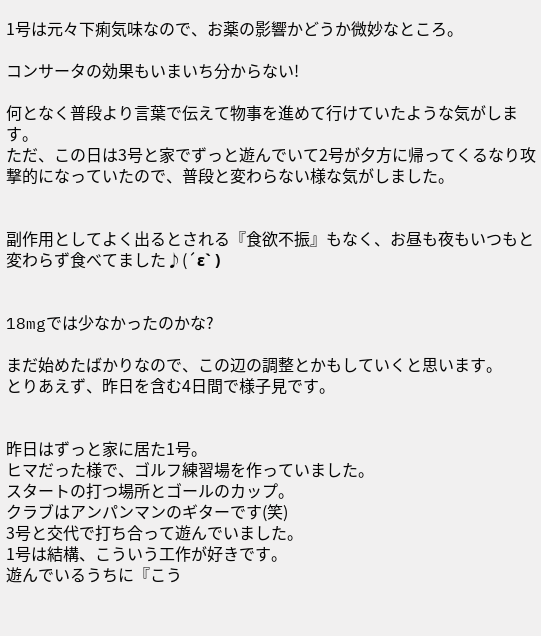1号は元々下痢気味なので、お薬の影響かどうか微妙なところ。

コンサータの効果もいまいち分からない!

何となく普段より言葉で伝えて物事を進めて行けていたような気がします。
ただ、この日は3号と家でずっと遊んでいて2号が夕方に帰ってくるなり攻撃的になっていたので、普段と変わらない様な気がしました。


副作用としてよく出るとされる『食欲不振』もなく、お昼も夜もいつもと変わらず食べてました♪(´ε` )


18mgでは少なかったのかな?

まだ始めたばかりなので、この辺の調整とかもしていくと思います。
とりあえず、昨日を含む4日間で様子見です。


昨日はずっと家に居た1号。
ヒマだった様で、ゴルフ練習場を作っていました。
スタートの打つ場所とゴールのカップ。
クラブはアンパンマンのギターです(笑)
3号と交代で打ち合って遊んでいました。
1号は結構、こういう工作が好きです。
遊んでいるうちに『こう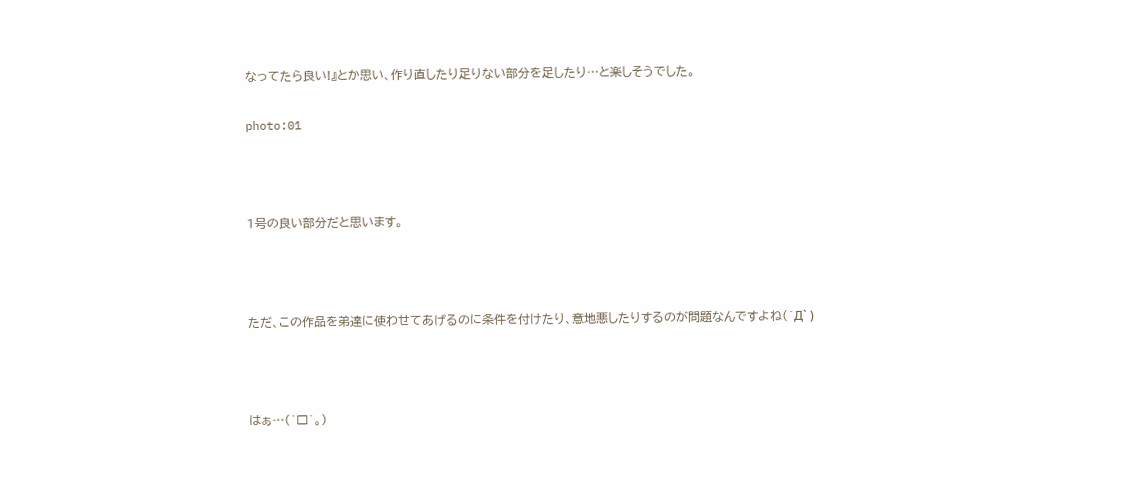なってたら良い!』とか思い、作り直したり足りない部分を足したり…と楽しそうでした。

photo:01



1号の良い部分だと思います。



ただ、この作品を弟達に使わせてあげるのに条件を付けたり、意地悪したりするのが問題なんですよね(´Д` )



はぁ…(´□`。)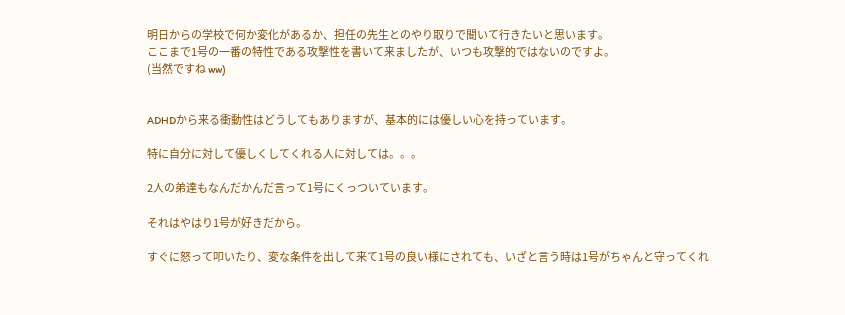明日からの学校で何か変化があるか、担任の先生とのやり取りで聞いて行きたいと思います。
ここまで1号の一番の特性である攻撃性を書いて来ましたが、いつも攻撃的ではないのですよ。
(当然ですね ww)


ADHDから来る衝動性はどうしてもありますが、基本的には優しい心を持っています。

特に自分に対して優しくしてくれる人に対しては。。。

2人の弟達もなんだかんだ言って1号にくっついています。

それはやはり1号が好きだから。

すぐに怒って叩いたり、変な条件を出して来て1号の良い様にされても、いざと言う時は1号がちゃんと守ってくれ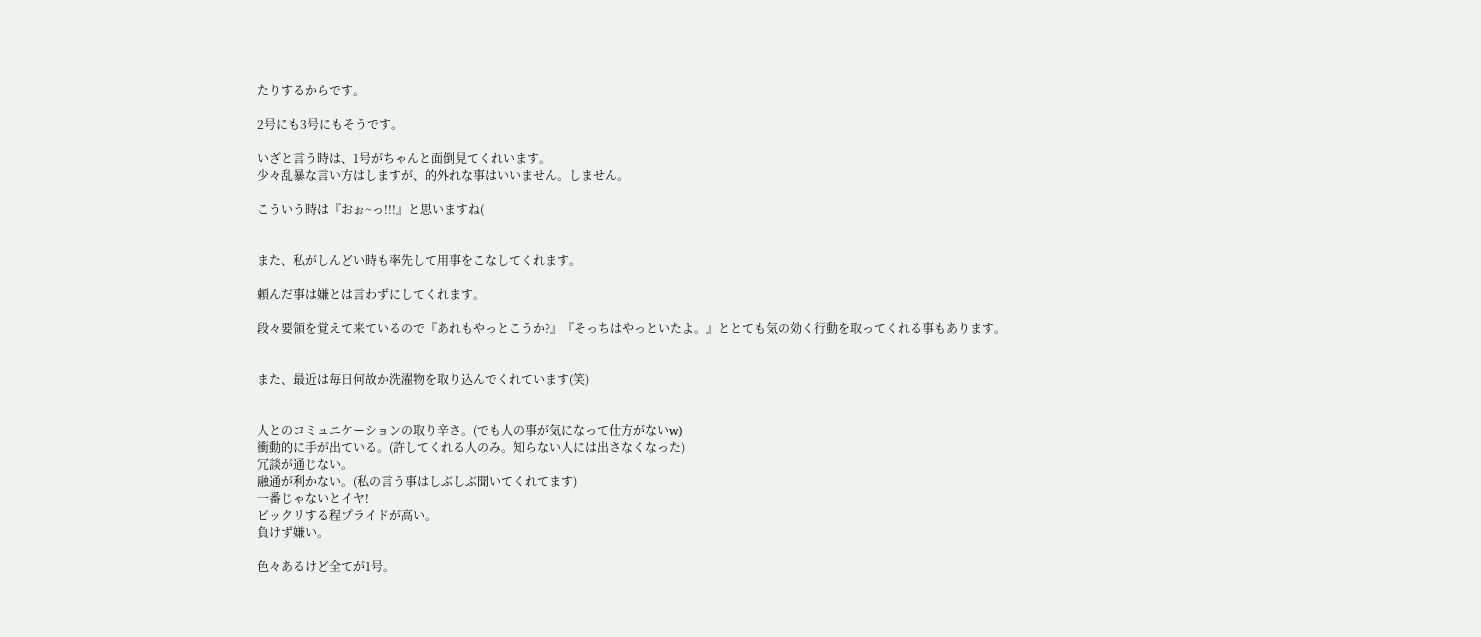たりするからです。

2号にも3号にもそうです。

いざと言う時は、1号がちゃんと面倒見てくれいます。
少々乱暴な言い方はしますが、的外れな事はいいません。しません。

こういう時は『おぉ~っ!!!』と思いますね(


また、私がしんどい時も率先して用事をこなしてくれます。

頼んだ事は嫌とは言わずにしてくれます。

段々要領を覚えて来ているので『あれもやっとこうか?』『そっちはやっといたよ。』ととても気の効く行動を取ってくれる事もあります。


また、最近は毎日何故か洗濯物を取り込んでくれています(笑)


人とのコミュニケーションの取り辛さ。(でも人の事が気になって仕方がないw)
衝動的に手が出ている。(許してくれる人のみ。知らない人には出さなくなった)
冗談が通じない。
融通が利かない。(私の言う事はしぶしぶ聞いてくれてます)
一番じゃないとイヤ!
ビックリする程プライドが高い。
負けず嫌い。

色々あるけど全てが1号。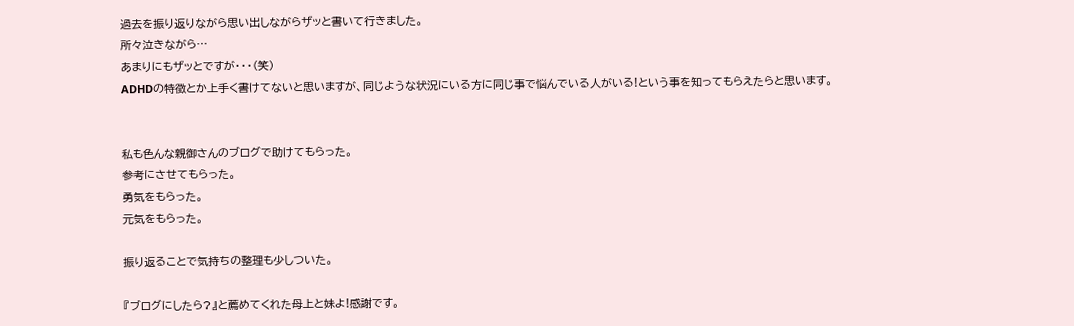過去を振り返りながら思い出しながらザッと書いて行きました。
所々泣きながら…
あまりにもザッとですが・・・(笑)
ADHDの特徴とか上手く書けてないと思いますが、同じような状況にいる方に同じ事で悩んでいる人がいる!という事を知ってもらえたらと思います。


私も色んな親御さんのブログで助けてもらった。
参考にさせてもらった。
勇気をもらった。
元気をもらった。

振り返ることで気持ちの整理も少しついた。

『ブログにしたら?』と薦めてくれた母上と妹よ!感謝です。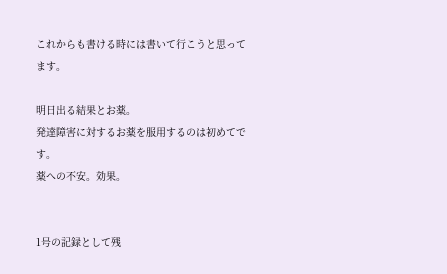これからも書ける時には書いて行こうと思ってます。

明日出る結果とお薬。
発達障害に対するお薬を服用するのは初めてです。
薬への不安。効果。


1号の記録として残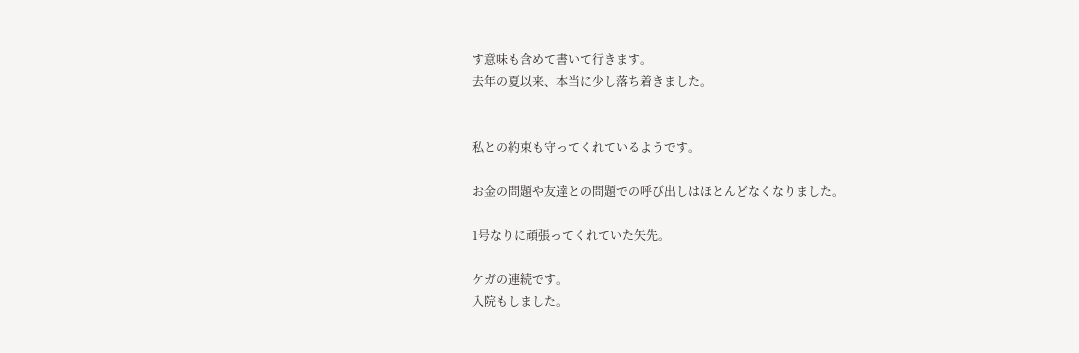す意味も含めて書いて行きます。
去年の夏以来、本当に少し落ち着きました。


私との約束も守ってくれているようです。

お金の問題や友達との問題での呼び出しはほとんどなくなりました。

1号なりに頑張ってくれていた矢先。

ケガの連続です。
入院もしました。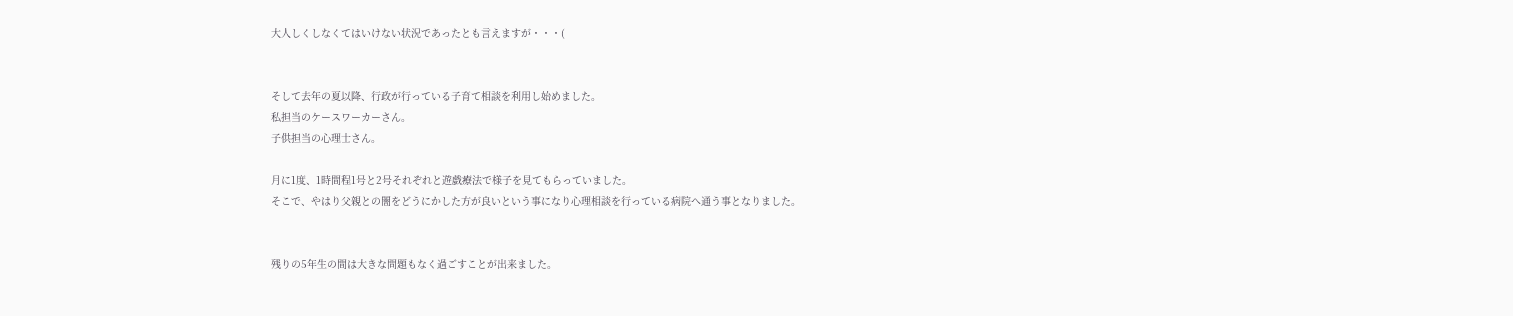大人しくしなくてはいけない状況であったとも言えますが・・・(


そして去年の夏以降、行政が行っている子育て相談を利用し始めました。
私担当のケースワーカーさん。
子供担当の心理士さん。

月に1度、1時間程1号と2号それぞれと遊戯療法で様子を見てもらっていました。
そこで、やはり父親との闇をどうにかした方が良いという事になり心理相談を行っている病院へ通う事となりました。


残りの5年生の間は大きな問題もなく過ごすことが出来ました。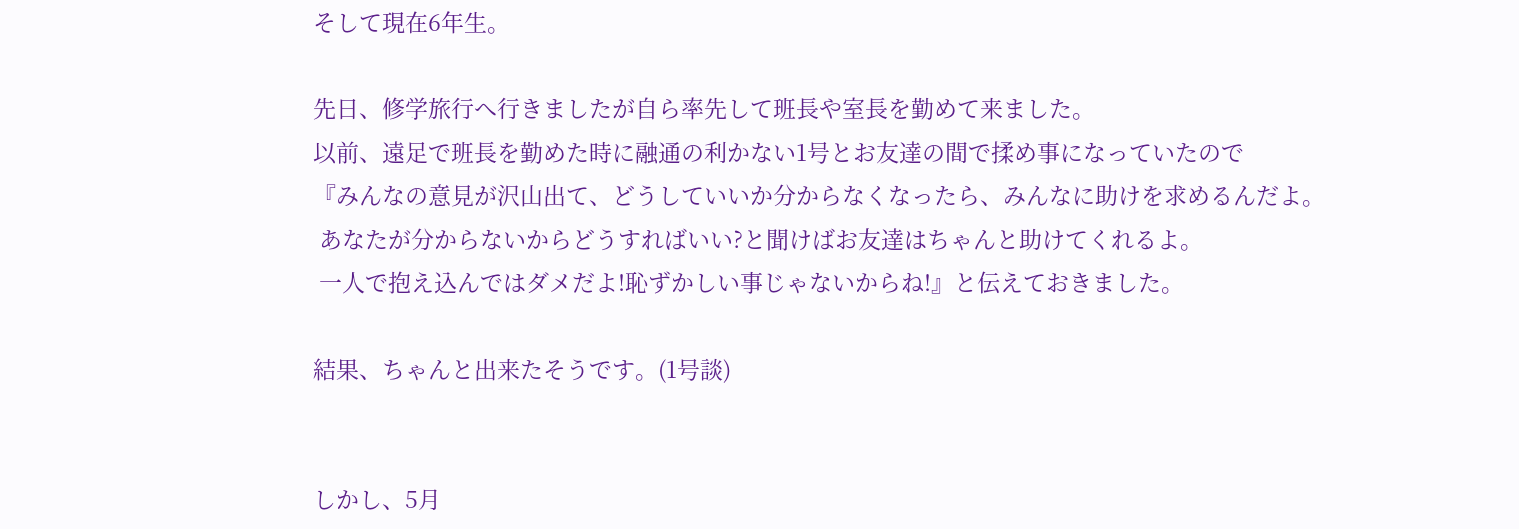そして現在6年生。

先日、修学旅行へ行きましたが自ら率先して班長や室長を勤めて来ました。
以前、遠足で班長を勤めた時に融通の利かない1号とお友達の間で揉め事になっていたので
『みんなの意見が沢山出て、どうしていいか分からなくなったら、みんなに助けを求めるんだよ。
 あなたが分からないからどうすればいい?と聞けばお友達はちゃんと助けてくれるよ。
 一人で抱え込んではダメだよ!恥ずかしい事じゃないからね!』と伝えておきました。

結果、ちゃんと出来たそうです。(1号談)


しかし、5月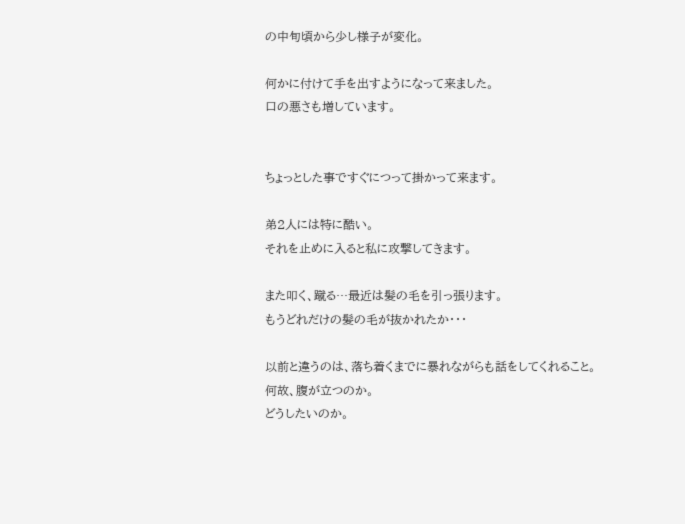の中旬頃から少し様子が変化。

何かに付けて手を出すようになって来ました。
口の悪さも増しています。


ちょっとした事ですぐにつって掛かって来ます。

弟2人には特に酷い。
それを止めに入ると私に攻撃してきます。

また叩く、蹴る…最近は髪の毛を引っ張ります。
もうどれだけの髪の毛が抜かれたか・・・

以前と違うのは、落ち着くまでに暴れながらも話をしてくれること。
何故、腹が立つのか。
どうしたいのか。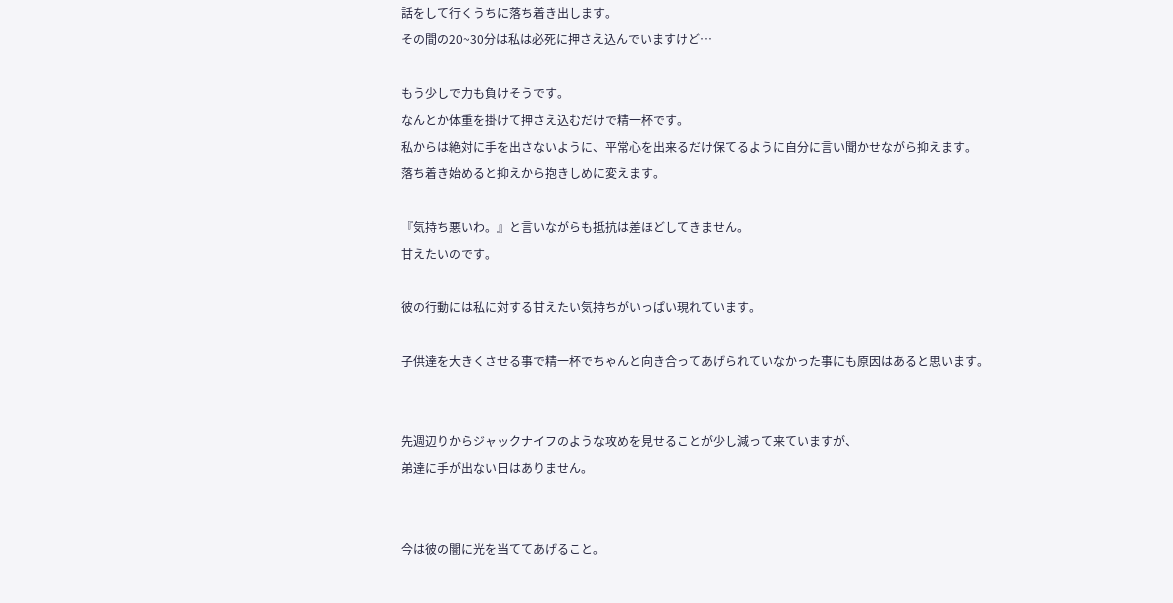話をして行くうちに落ち着き出します。
その間の20~30分は私は必死に押さえ込んでいますけど…

もう少しで力も負けそうです。
なんとか体重を掛けて押さえ込むだけで精一杯です。
私からは絶対に手を出さないように、平常心を出来るだけ保てるように自分に言い聞かせながら抑えます。
落ち着き始めると抑えから抱きしめに変えます。

『気持ち悪いわ。』と言いながらも抵抗は差ほどしてきません。
甘えたいのです。

彼の行動には私に対する甘えたい気持ちがいっぱい現れています。

子供達を大きくさせる事で精一杯でちゃんと向き合ってあげられていなかった事にも原因はあると思います。


先週辺りからジャックナイフのような攻めを見せることが少し減って来ていますが、
弟達に手が出ない日はありません。


今は彼の闇に光を当ててあげること。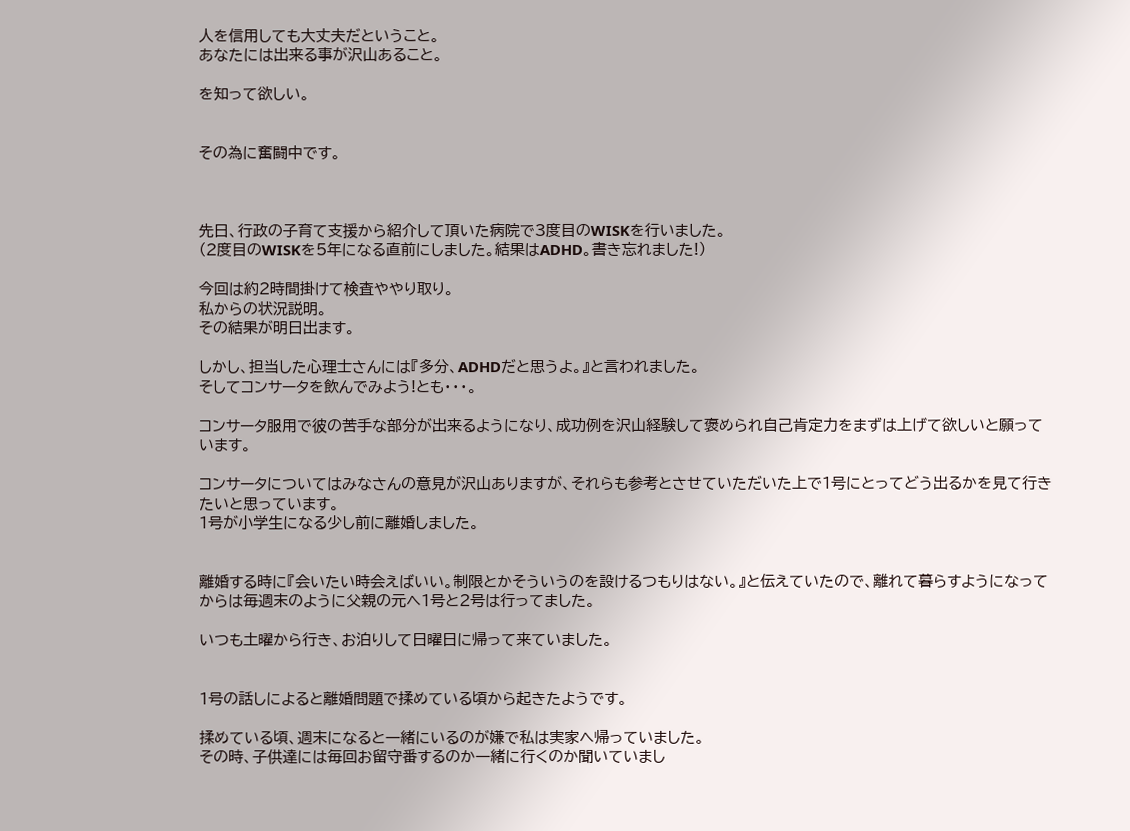人を信用しても大丈夫だということ。
あなたには出来る事が沢山あること。

を知って欲しい。


その為に奮闘中です。



先日、行政の子育て支援から紹介して頂いた病院で3度目のWISKを行いました。
(2度目のWISKを5年になる直前にしました。結果はADHD。書き忘れました!)

今回は約2時間掛けて検査ややり取り。
私からの状況説明。
その結果が明日出ます。

しかし、担当した心理士さんには『多分、ADHDだと思うよ。』と言われました。
そしてコンサータを飲んでみよう!とも・・・。

コンサータ服用で彼の苦手な部分が出来るようになり、成功例を沢山経験して褒められ自己肯定力をまずは上げて欲しいと願っています。

コンサータについてはみなさんの意見が沢山ありますが、それらも参考とさせていただいた上で1号にとってどう出るかを見て行きたいと思っています。
1号が小学生になる少し前に離婚しました。


離婚する時に『会いたい時会えばいい。制限とかそういうのを設けるつもりはない。』と伝えていたので、離れて暮らすようになってからは毎週末のように父親の元へ1号と2号は行ってました。

いつも土曜から行き、お泊りして日曜日に帰って来ていました。


1号の話しによると離婚問題で揉めている頃から起きたようです。

揉めている頃、週末になると一緒にいるのが嫌で私は実家へ帰っていました。
その時、子供達には毎回お留守番するのか一緒に行くのか聞いていまし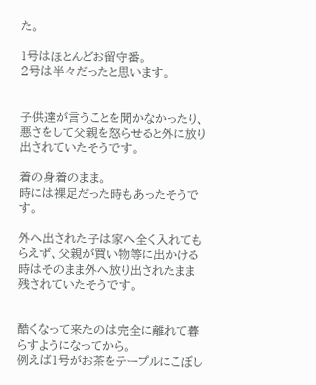た。

1号はほとんどお留守番。
2号は半々だったと思います。


子供達が言うことを聞かなかったり、悪さをして父親を怒らせると外に放り出されていたそうです。

着の身着のまま。
時には裸足だった時もあったそうです。

外へ出された子は家へ全く入れてもらえず、父親が買い物等に出かける時はそのまま外へ放り出されたまま残されていたそうです。


酷くなって来たのは完全に離れて暮らすようになってから。
例えば1号がお茶をテープルにこぼし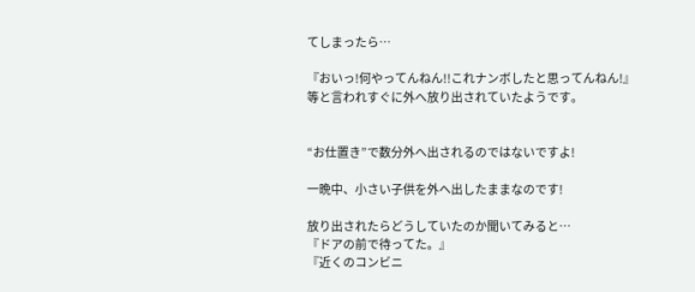てしまったら…

『おいっ!何やってんねん!!これナンボしたと思ってんねん!』等と言われすぐに外へ放り出されていたようです。


“お仕置き”で数分外へ出されるのではないですよ!

一晩中、小さい子供を外へ出したままなのです!

放り出されたらどうしていたのか聞いてみると…
『ドアの前で待ってた。』
『近くのコンビニ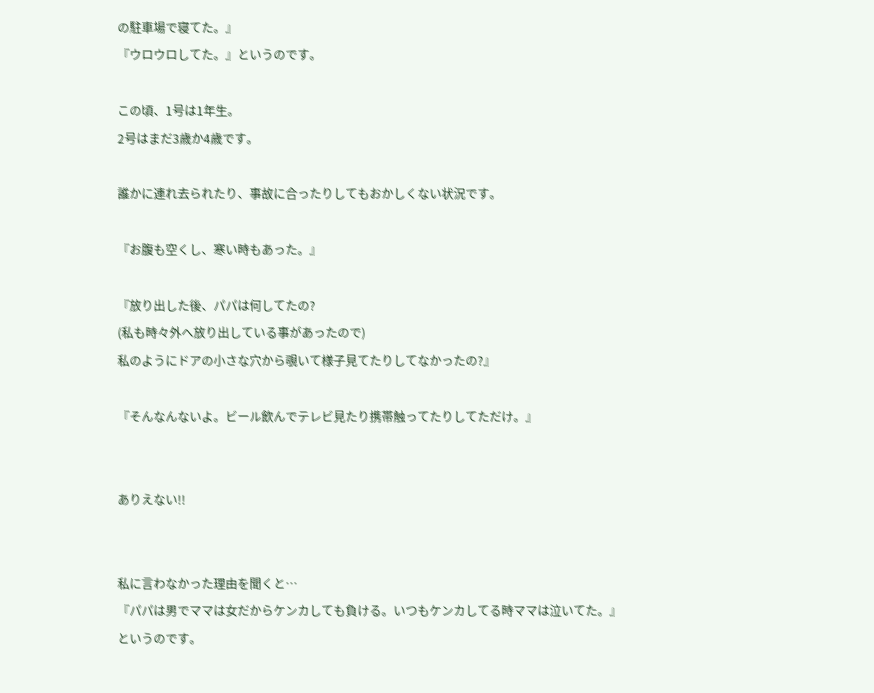の駐車場で寝てた。』
『ウロウロしてた。』というのです。

この頃、1号は1年生。
2号はまだ3歳か4歳です。

誰かに連れ去られたり、事故に合ったりしてもおかしくない状況です。

『お腹も空くし、寒い時もあった。』

『放り出した後、パパは何してたの?
(私も時々外へ放り出している事があったので)
私のようにドアの小さな穴から覗いて様子見てたりしてなかったの?』

『そんなんないよ。ビール飲んでテレビ見たり携帯触ってたりしてただけ。』


ありえない!!


私に言わなかった理由を聞くと…
『パパは男でママは女だからケンカしても負ける。いつもケンカしてる時ママは泣いてた。』
というのです。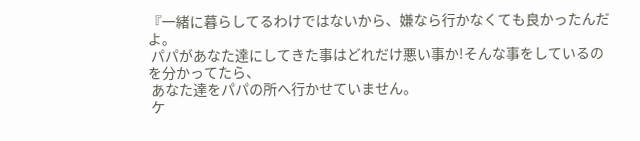『一緒に暮らしてるわけではないから、嫌なら行かなくても良かったんだよ。
 パパがあなた達にしてきた事はどれだけ悪い事か!そんな事をしているのを分かってたら、
 あなた達をパパの所へ行かせていません。
 ケ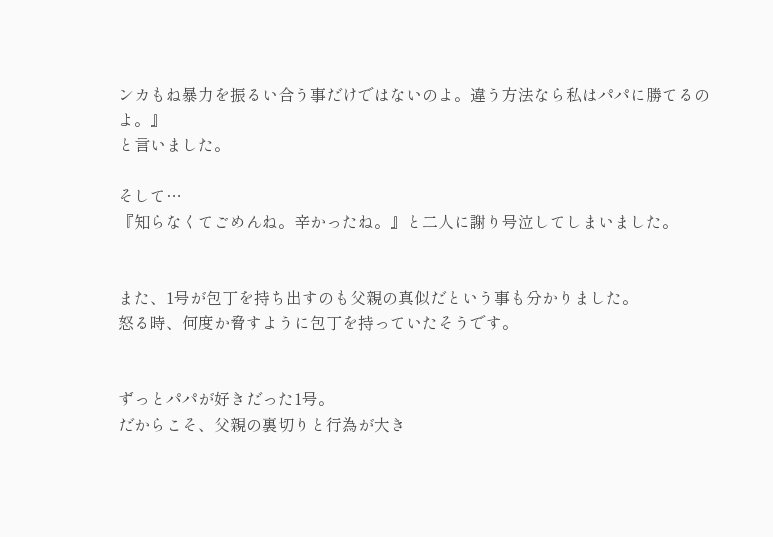ンカもね暴力を振るい合う事だけではないのよ。違う方法なら私はパパに勝てるのよ。』
と言いました。

そして…
『知らなくてごめんね。辛かったね。』と二人に謝り号泣してしまいました。


また、1号が包丁を持ち出すのも父親の真似だという事も分かりました。
怒る時、何度か脅すように包丁を持っていたそうです。


ずっとパパが好きだった1号。
だからこそ、父親の裏切りと行為が大き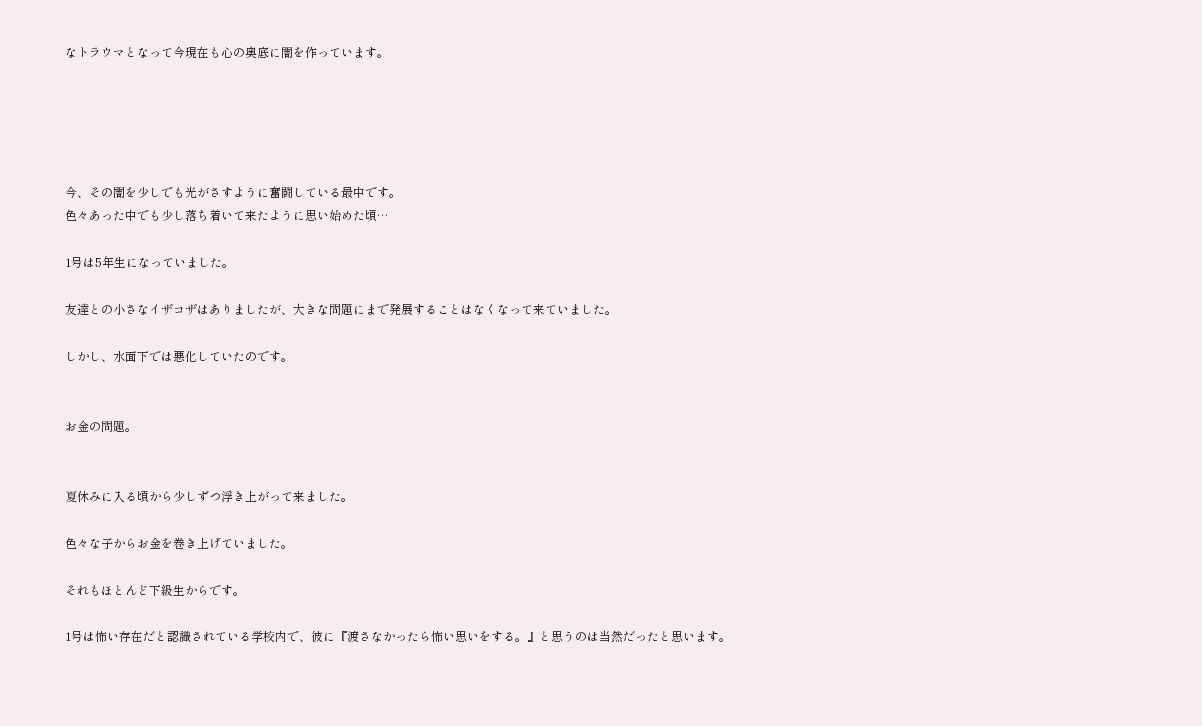なトラウマとなって今現在も心の奥底に闇を作っています。





今、その闇を少しでも光がさすように奮闘している最中です。
色々あった中でも少し落ち着いて来たように思い始めた頃…

1号は5年生になっていました。

友達との小さなイザコザはありましたが、大きな問題にまで発展することはなくなって来ていました。

しかし、水面下では悪化していたのです。


お金の問題。


夏休みに入る頃から少しずつ浮き上がって来ました。

色々な子からお金を巻き上げていました。

それもほとんど下級生からです。

1号は怖い存在だと認識されている学校内で、彼に『渡さなかったら怖い思いをする。』と思うのは当然だったと思います。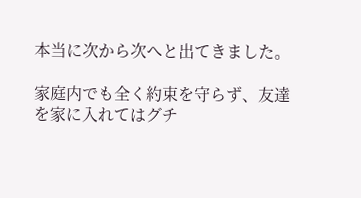本当に次から次へと出てきました。

家庭内でも全く約束を守らず、友達を家に入れてはグチ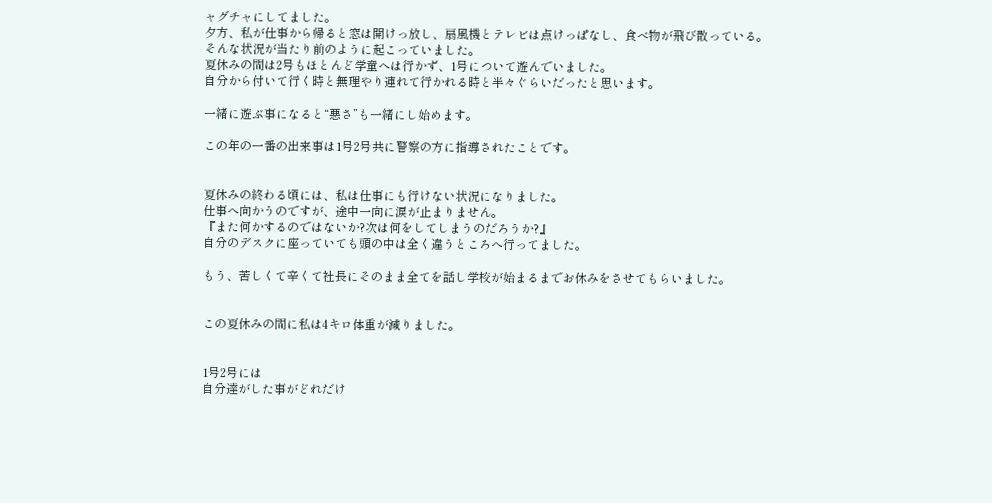ャグチャにしてました。
夕方、私が仕事から帰ると窓は開けっ放し、扇風機とテレビは点けっぱなし、食べ物が飛び散っている。
そんな状況が当たり前のように起こっていました。
夏休みの間は2号もほとんど学童へは行かず、1号について遊んでいました。
自分から付いて行く時と無理やり連れて行かれる時と半々ぐらいだったと思います。

一緒に遊ぶ事になると“悪さ”も一緒にし始めます。

この年の一番の出来事は1号2号共に警察の方に指導されたことです。


夏休みの終わる頃には、私は仕事にも行けない状況になりました。
仕事へ向かうのですが、途中一向に涙が止まりません。
『また何かするのではないか?次は何をしてしまうのだろうか?』
自分のデスクに座っていても頭の中は全く違うところへ行ってました。

もう、苦しくて辛くて社長にそのまま全てを話し学校が始まるまでお休みをさせてもらいました。


この夏休みの間に私は4キロ体重が減りました。


1号2号には
自分達がした事がどれだけ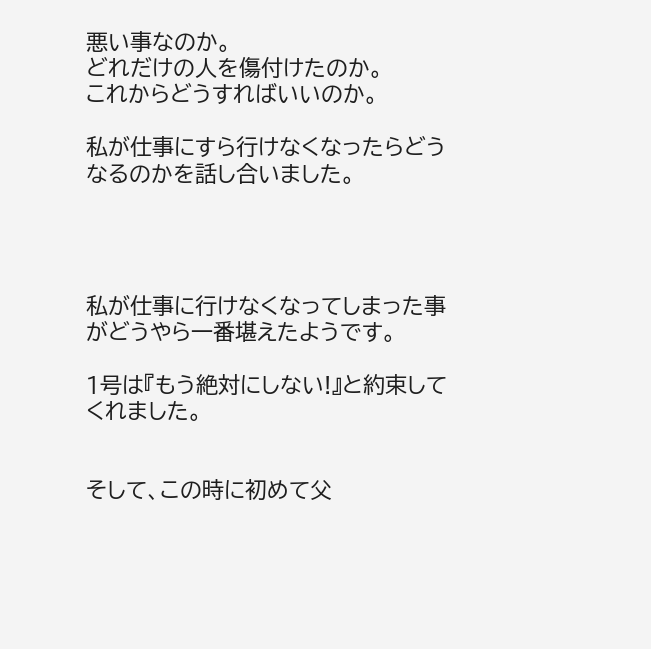悪い事なのか。
どれだけの人を傷付けたのか。
これからどうすればいいのか。

私が仕事にすら行けなくなったらどうなるのかを話し合いました。




私が仕事に行けなくなってしまった事がどうやら一番堪えたようです。

1号は『もう絶対にしない!』と約束してくれました。


そして、この時に初めて父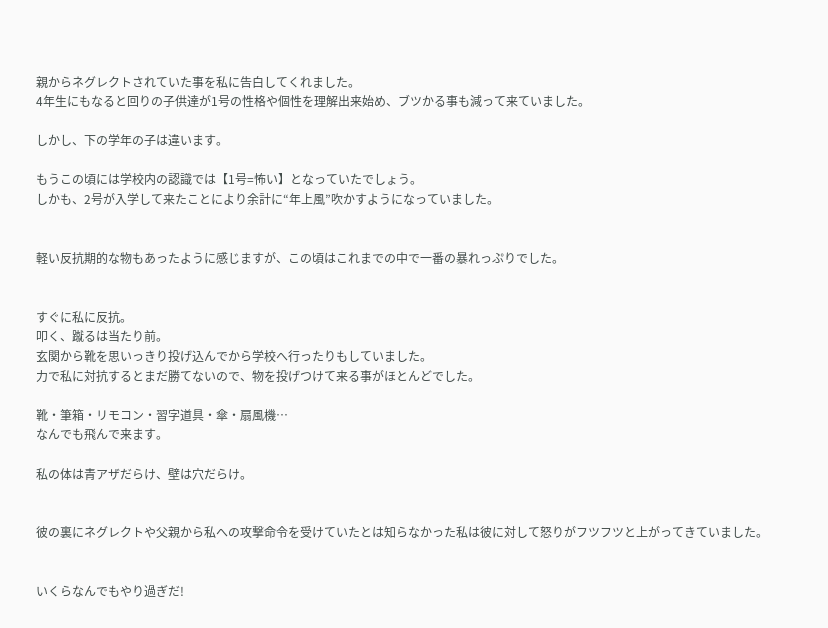親からネグレクトされていた事を私に告白してくれました。
4年生にもなると回りの子供達が1号の性格や個性を理解出来始め、ブツかる事も減って来ていました。

しかし、下の学年の子は違います。

もうこの頃には学校内の認識では【1号=怖い】となっていたでしょう。
しかも、2号が入学して来たことにより余計に“年上風”吹かすようになっていました。


軽い反抗期的な物もあったように感じますが、この頃はこれまでの中で一番の暴れっぷりでした。


すぐに私に反抗。
叩く、蹴るは当たり前。
玄関から靴を思いっきり投げ込んでから学校へ行ったりもしていました。
力で私に対抗するとまだ勝てないので、物を投げつけて来る事がほとんどでした。

靴・筆箱・リモコン・習字道具・傘・扇風機…
なんでも飛んで来ます。

私の体は青アザだらけ、壁は穴だらけ。


彼の裏にネグレクトや父親から私への攻撃命令を受けていたとは知らなかった私は彼に対して怒りがフツフツと上がってきていました。


いくらなんでもやり過ぎだ!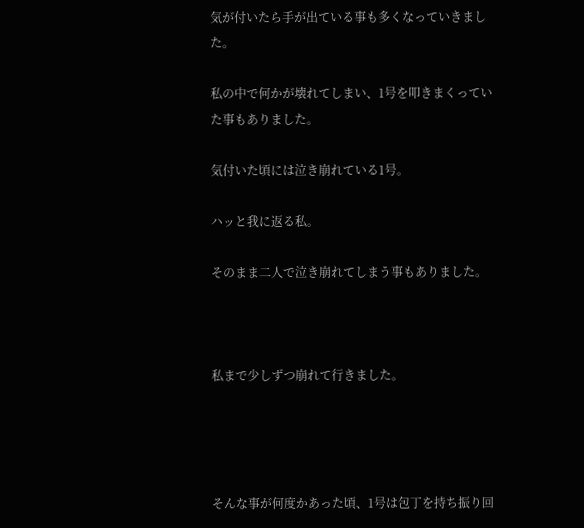気が付いたら手が出ている事も多くなっていきました。

私の中で何かが壊れてしまい、1号を叩きまくっていた事もありました。

気付いた頃には泣き崩れている1号。

ハッと我に返る私。

そのまま二人で泣き崩れてしまう事もありました。



私まで少しずつ崩れて行きました。




そんな事が何度かあった頃、1号は包丁を持ち振り回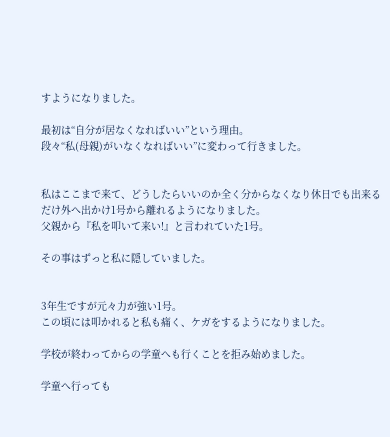すようになりました。

最初は“自分が居なくなればいい”という理由。
段々“私(母親)がいなくなればいい”に変わって行きました。


私はここまで来て、どうしたらいいのか全く分からなくなり休日でも出来るだけ外へ出かけ1号から離れるようになりました。
父親から『私を叩いて来い!』と言われていた1号。

その事はずっと私に隠していました。


3年生ですが元々力が強い1号。
この頃には叩かれると私も痛く、ケガをするようになりました。

学校が終わってからの学童へも行くことを拒み始めました。

学童へ行っても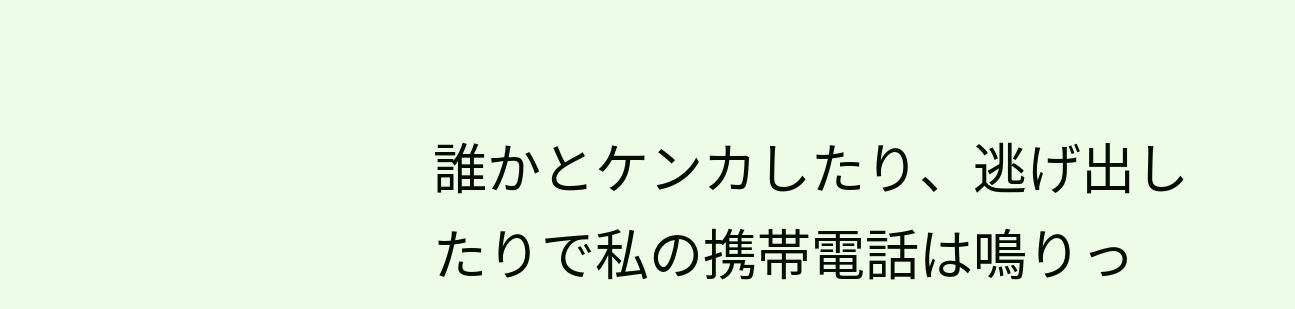誰かとケンカしたり、逃げ出したりで私の携帯電話は鳴りっ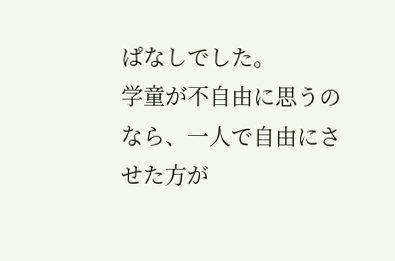ぱなしでした。
学童が不自由に思うのなら、一人で自由にさせた方が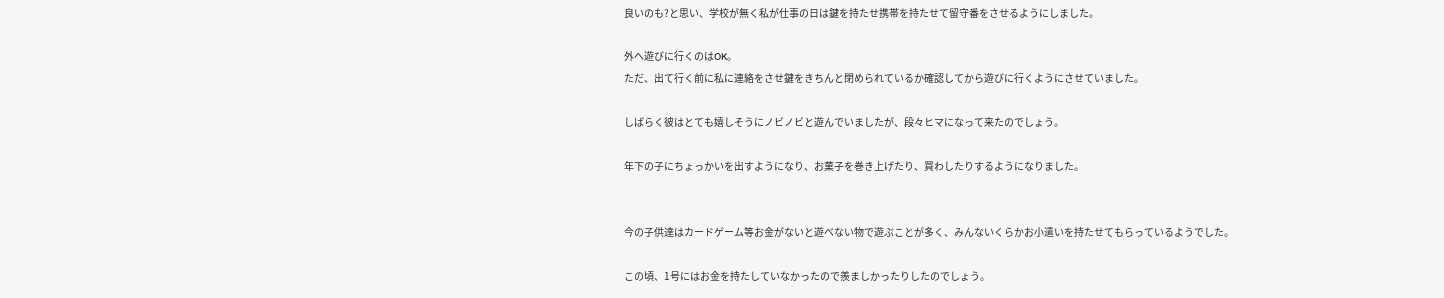良いのも?と思い、学校が無く私が仕事の日は鍵を持たせ携帯を持たせて留守番をさせるようにしました。

外へ遊びに行くのはOK。
ただ、出て行く前に私に連絡をさせ鍵をきちんと閉められているか確認してから遊びに行くようにさせていました。

しばらく彼はとても嬉しそうにノビノビと遊んでいましたが、段々ヒマになって来たのでしょう。

年下の子にちょっかいを出すようになり、お菓子を巻き上げたり、買わしたりするようになりました。


今の子供達はカードゲーム等お金がないと遊べない物で遊ぶことが多く、みんないくらかお小遣いを持たせてもらっているようでした。

この頃、1号にはお金を持たしていなかったので羨ましかったりしたのでしょう。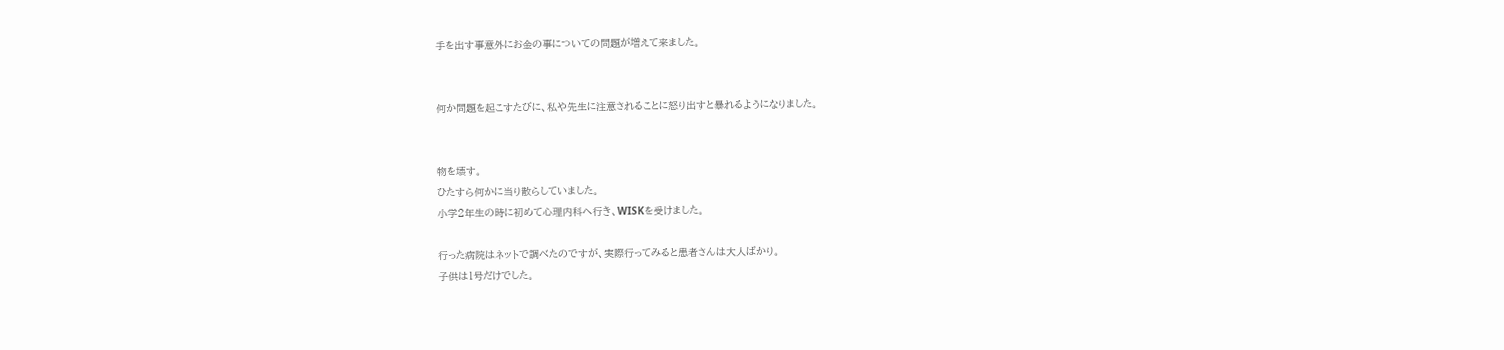手を出す事意外にお金の事についての問題が増えて来ました。


何か問題を起こすたびに、私や先生に注意されることに怒り出すと暴れるようになりました。


物を壊す。
ひたすら何かに当り散らしていました。
小学2年生の時に初めて心理内科へ行き、WISKを受けました。

行った病院はネットで調べたのですが、実際行ってみると患者さんは大人ばかり。
子供は1号だけでした。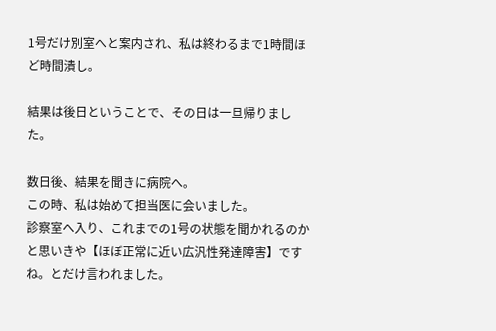1号だけ別室へと案内され、私は終わるまで1時間ほど時間潰し。

結果は後日ということで、その日は一旦帰りました。

数日後、結果を聞きに病院へ。
この時、私は始めて担当医に会いました。
診察室へ入り、これまでの1号の状態を聞かれるのかと思いきや【ほぼ正常に近い広汎性発達障害】ですね。とだけ言われました。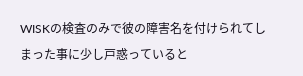WISKの検査のみで彼の障害名を付けられてしまった事に少し戸惑っていると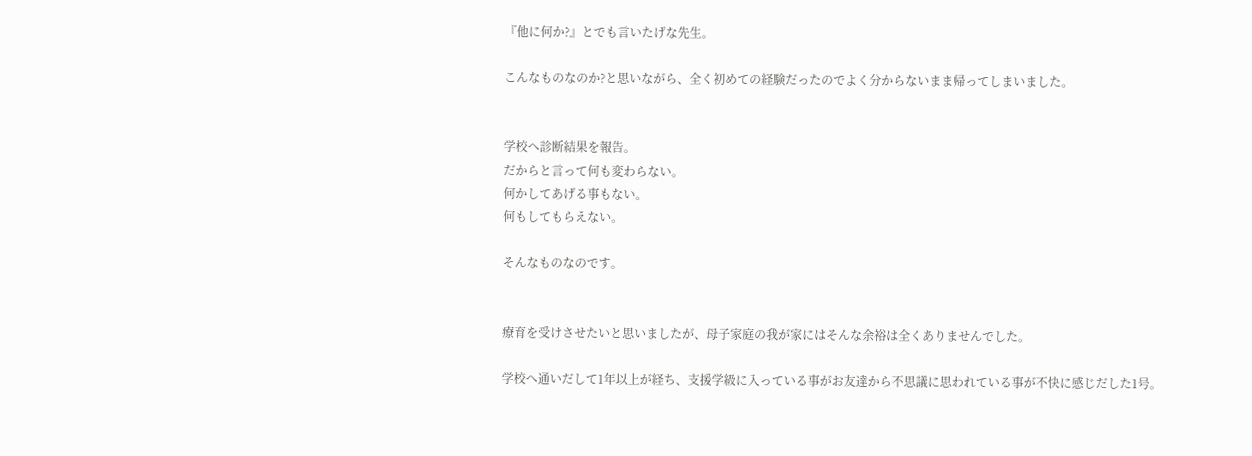『他に何か?』とでも言いたげな先生。

こんなものなのか?と思いながら、全く初めての経験だったのでよく分からないまま帰ってしまいました。


学校へ診断結果を報告。
だからと言って何も変わらない。
何かしてあげる事もない。
何もしてもらえない。

そんなものなのです。


療育を受けさせたいと思いましたが、母子家庭の我が家にはそんな余裕は全くありませんでした。

学校へ通いだして1年以上が経ち、支援学級に入っている事がお友達から不思議に思われている事が不快に感じだした1号。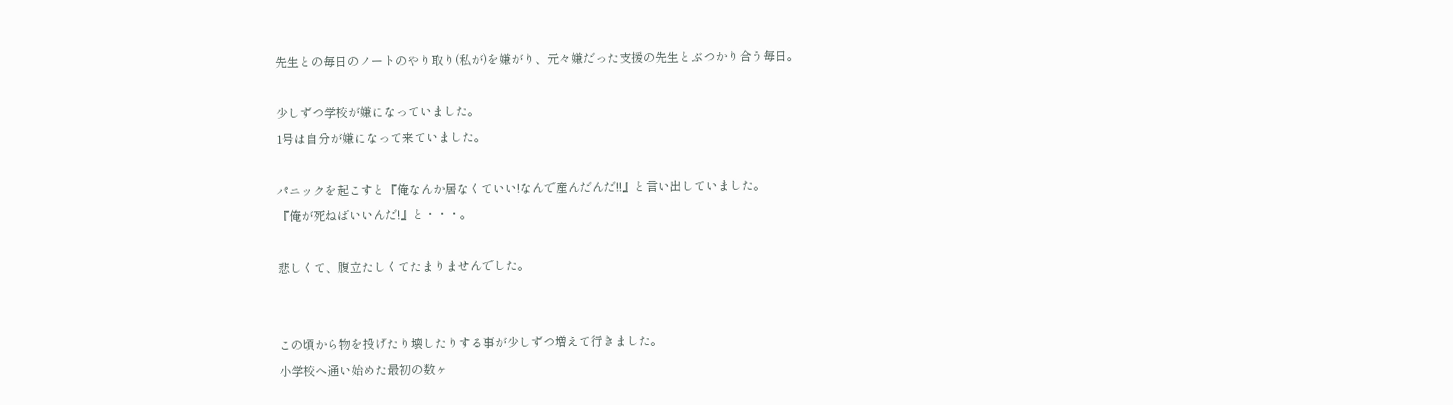先生との毎日のノートのやり取り(私が)を嫌がり、元々嫌だった支援の先生とぶつかり合う毎日。

少しずつ学校が嫌になっていました。
1号は自分が嫌になって来ていました。

パニックを起こすと『俺なんか居なくていい!なんで産んだんだ!!』と言い出していました。
『俺が死ねばいいんだ!』と・・・。

悲しくて、腹立たしくてたまりませんでした。


この頃から物を投げたり壊したりする事が少しずつ増えて行きました。
小学校へ通い始めた最初の数ヶ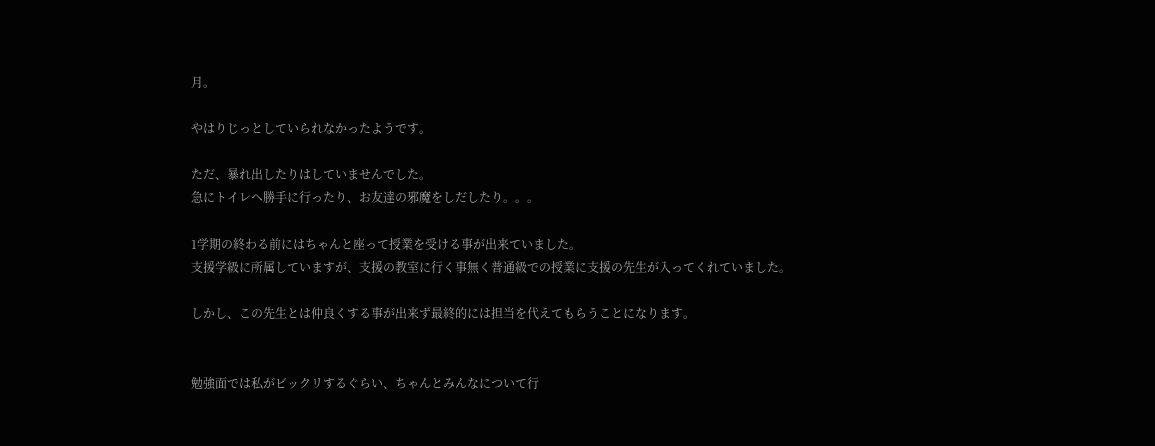月。

やはりじっとしていられなかったようです。

ただ、暴れ出したりはしていませんでした。
急にトイレへ勝手に行ったり、お友達の邪魔をしだしたり。。。

1学期の終わる前にはちゃんと座って授業を受ける事が出来ていました。
支援学級に所属していますが、支援の教室に行く事無く普通級での授業に支援の先生が入ってくれていました。

しかし、この先生とは仲良くする事が出来ず最終的には担当を代えてもらうことになります。


勉強面では私がビックリするぐらい、ちゃんとみんなについて行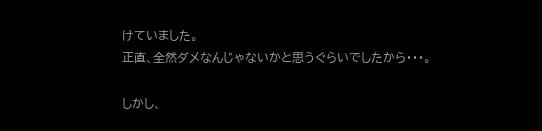けていました。
正直、全然ダメなんじゃないかと思うぐらいでしたから・・・。

しかし、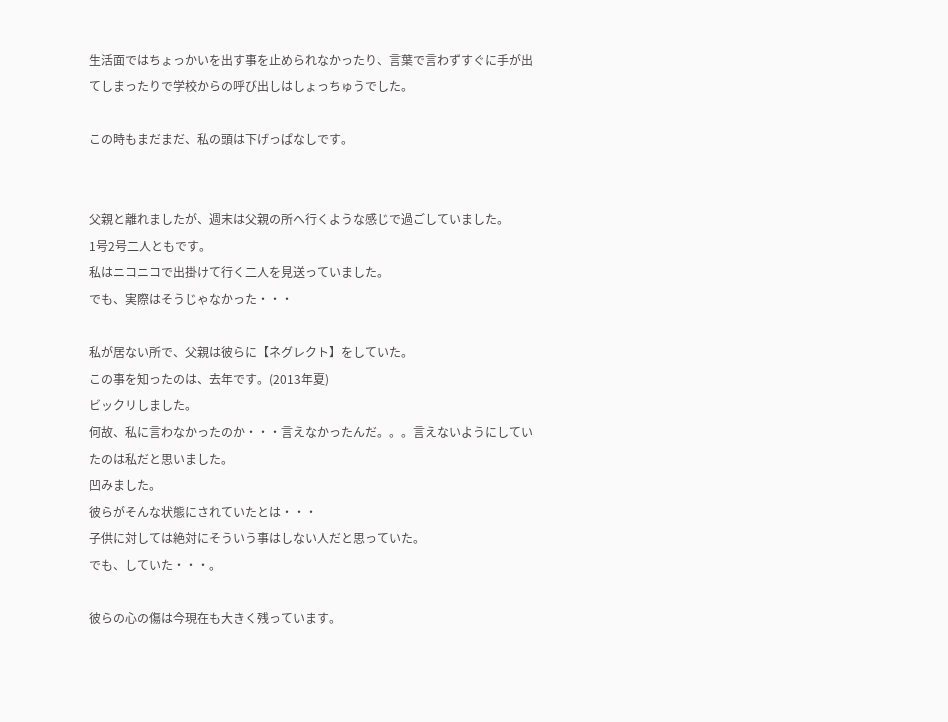生活面ではちょっかいを出す事を止められなかったり、言葉で言わずすぐに手が出てしまったりで学校からの呼び出しはしょっちゅうでした。

この時もまだまだ、私の頭は下げっぱなしです。


父親と離れましたが、週末は父親の所へ行くような感じで過ごしていました。
1号2号二人ともです。
私はニコニコで出掛けて行く二人を見送っていました。
でも、実際はそうじゃなかった・・・

私が居ない所で、父親は彼らに【ネグレクト】をしていた。
この事を知ったのは、去年です。(2013年夏)
ビックリしました。
何故、私に言わなかったのか・・・言えなかったんだ。。。言えないようにしていたのは私だと思いました。
凹みました。
彼らがそんな状態にされていたとは・・・
子供に対しては絶対にそういう事はしない人だと思っていた。
でも、していた・・・。

彼らの心の傷は今現在も大きく残っています。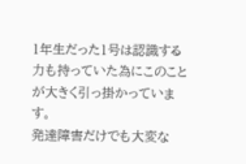1年生だった1号は認識する力も持っていた為にこのことが大きく引っ掛かっています。
発達障害だけでも大変な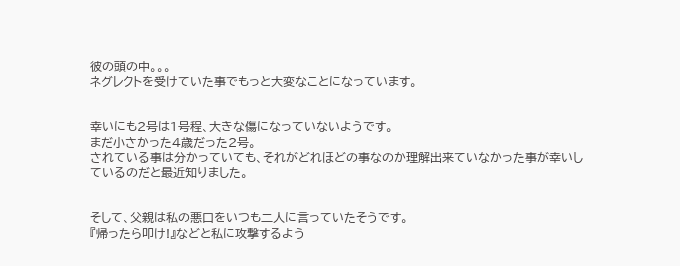彼の頭の中。。。
ネグレクトを受けていた事でもっと大変なことになっています。


幸いにも2号は1号程、大きな傷になっていないようです。
まだ小さかった4歳だった2号。
されている事は分かっていても、それがどれほどの事なのか理解出来ていなかった事が幸いしているのだと最近知りました。


そして、父親は私の悪口をいつも二人に言っていたそうです。
『帰ったら叩け!』などと私に攻撃するよう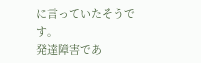に言っていたそうです。
発達障害であ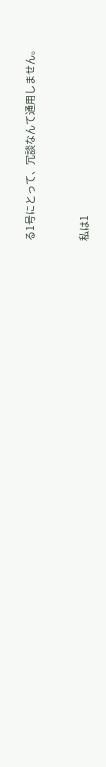る1号にとって、冗談なんて通用しません。


私は1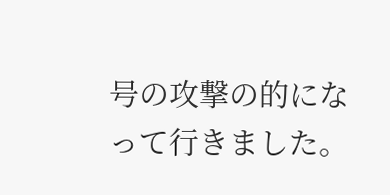号の攻撃の的になって行きました。